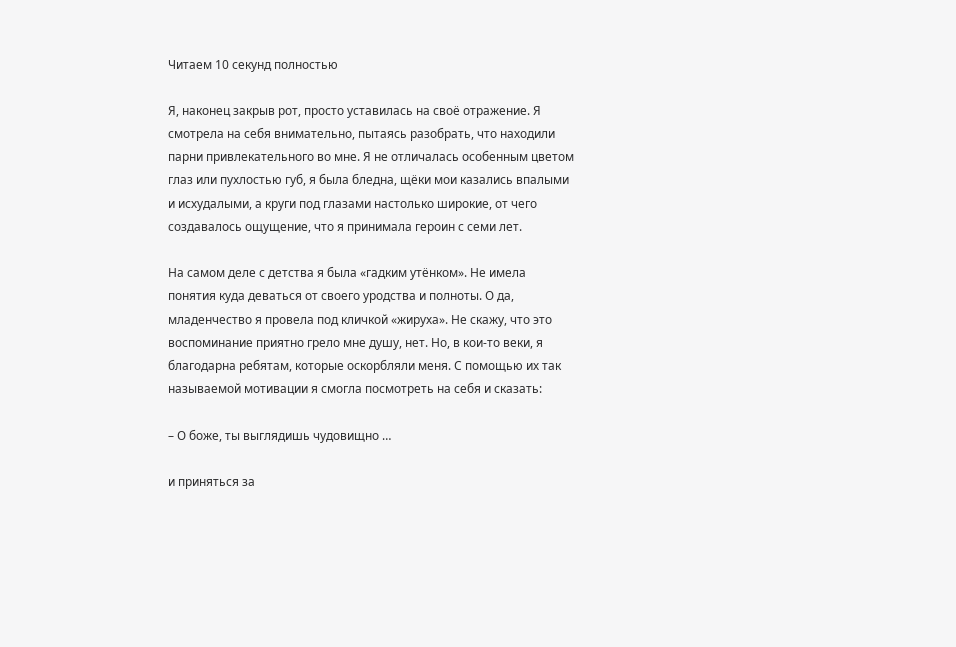Читаем 10 секунд полностью

Я, наконец закрыв рот, просто уставилась на своё отражение. Я смотрела на себя внимательно, пытаясь разобрать, что находили парни привлекательного во мне. Я не отличалась особенным цветом глаз или пухлостью губ, я была бледна, щёки мои казались впалыми и исхудалыми, а круги под глазами настолько широкие, от чего создавалось ощущение, что я принимала героин с семи лет.

На самом деле с детства я была «гадким утёнком». Не имела понятия куда деваться от своего уродства и полноты. О да, младенчество я провела под кличкой «жируха». Не скажу, что это воспоминание приятно грело мне душу, нет. Но, в кои-то веки, я благодарна ребятам, которые оскорбляли меня. С помощью их так называемой мотивации я смогла посмотреть на себя и сказать:

– О боже, ты выглядишь чудовищно …

и приняться за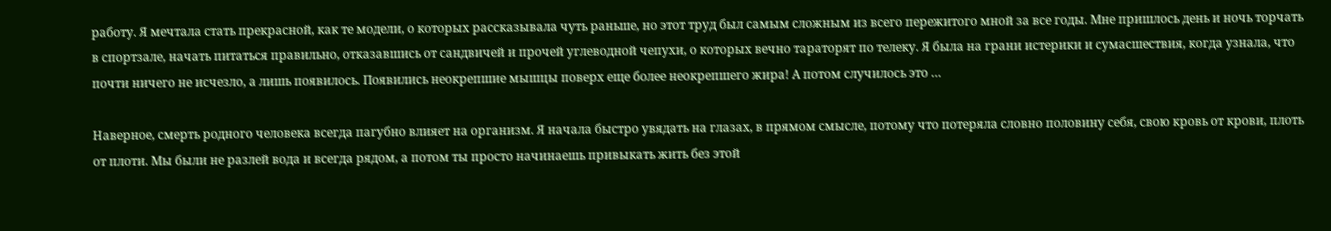работу. Я мечтала стать прекрасной, как те модели, о которых рассказывала чуть раньше, но этот труд был самым сложным из всего пережитого мной за все годы. Мне пришлось день и ночь торчать в спортзале, начать питаться правильно, отказавшись от сандвичей и прочей углеводной чепухи, о которых вечно тараторят по телеку. Я была на грани истерики и сумасшествия, когда узнала, что почти ничего не исчезло, а лишь появилось. Появились неокрепшие мышцы поверх еще более неокрепшего жира! А потом случилось это …

Наверное, смерть родного человека всегда пагубно влияет на организм. Я начала быстро увядать на глазах, в прямом смысле, потому что потеряла словно половину себя, свою кровь от крови, плоть от плоти. Мы были не разлей вода и всегда рядом, а потом ты просто начинаешь привыкать жить без этой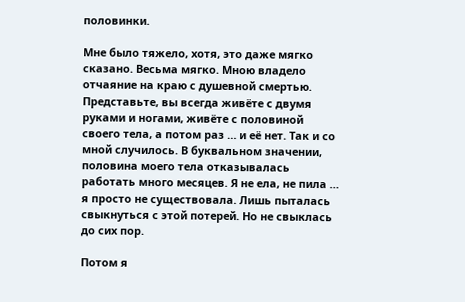половинки.

Мне было тяжело, хотя, это даже мягко сказано. Весьма мягко. Мною владело отчаяние на краю с душевной смертью. Представьте, вы всегда живёте с двумя руками и ногами, живёте с половиной своего тела, а потом раз … и её нет. Так и со мной случилось. В буквальном значении, половина моего тела отказывалась работать много месяцев. Я не ела, не пила … я просто не существовала. Лишь пыталась свыкнуться с этой потерей. Но не свыклась до сих пор.

Потом я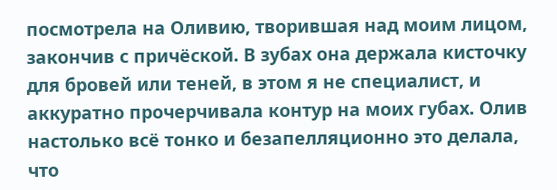посмотрела на Оливию, творившая над моим лицом, закончив с причёской. В зубах она держала кисточку для бровей или теней, в этом я не специалист, и аккуратно прочерчивала контур на моих губах. Олив настолько всё тонко и безапелляционно это делала, что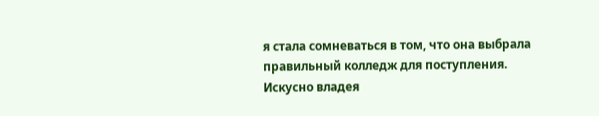я стала сомневаться в том, что она выбрала правильный колледж для поступления. Искусно владея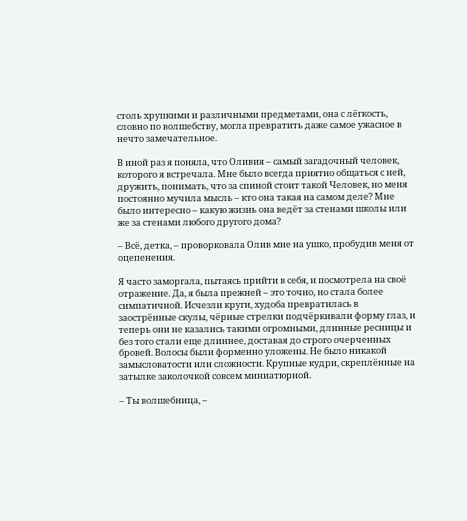столь хрупкими и различными предметами, она с лёгкость, словно по волшебству, могла превратить даже самое ужасное в нечто замечательное.

В иной раз я поняла, что Оливия – самый загадочный человек, которого я встречала. Мне было всегда приятно общаться с ней, дружить, понимать, что за спиной стоит такой Человек, но меня постоянно мучила мысль – кто она такая на самом деле? Мне было интересно – какую жизнь она ведёт за стенами школы или же за стенами любого другого дома?

– Всё, детка, – проворковала Олив мне на ушко, пробудив меня от оцепенения.

Я часто заморгала, пытаясь прийти в себя, и посмотрела на своё отражение. Да, я была прежней – это точно, но стала более симпатичной. Исчезли круги, худоба превратилась в заострённые скулы, чёрные стрелки подчёркивали форму глаз, и теперь они не казались такими огромными, длинные ресницы и без того стали еще длиннее, доставая до строго очерченных бровей. Волосы были форменно уложены. Не было никакой замысловатости или сложности. Крупные кудри, скреплённые на затылке заколочкой совсем миниатюрной.

– Ты волшебница, –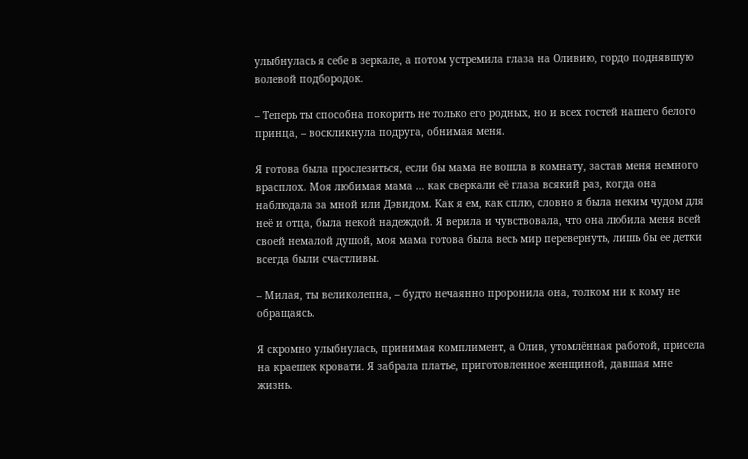улыбнулась я себе в зеркале, а потом устремила глаза на Оливию, гордо поднявшую волевой подбородок.

– Теперь ты способна покорить не только его родных, но и всех гостей нашего белого принца, – воскликнула подруга, обнимая меня.

Я готова была прослезиться, если бы мама не вошла в комнату, застав меня немного врасплох. Моя любимая мама … как сверкали её глаза всякий раз, когда она наблюдала за мной или Дэвидом. Как я ем, как сплю, словно я была неким чудом для неё и отца, была некой надеждой. Я верила и чувствовала, что она любила меня всей своей немалой душой, моя мама готова была весь мир перевернуть, лишь бы ее детки всегда были счастливы.

– Милая, ты великолепна, – будто нечаянно проронила она, толком ни к кому не обращаясь.

Я скромно улыбнулась, принимая комплимент, а Олив, утомлённая работой, присела на краешек кровати. Я забрала платье, приготовленное женщиной, давшая мне жизнь.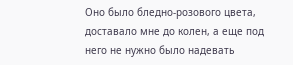Оно было бледно-розового цвета, доставало мне до колен, а еще под него не нужно было надевать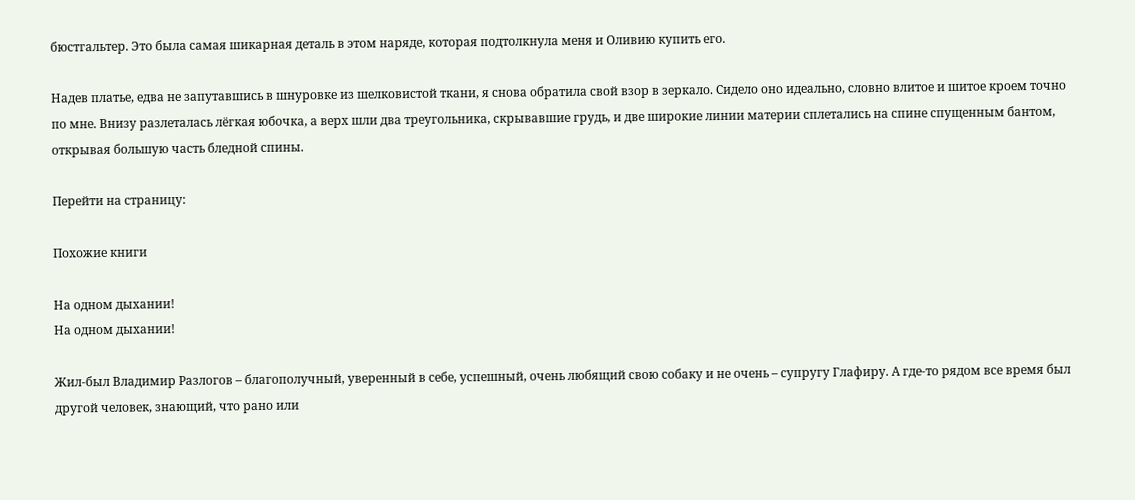бюстгальтер. Это была самая шикарная деталь в этом наряде, которая подтолкнула меня и Оливию купить его.

Надев платье, едва не запутавшись в шнуровке из шелковистой ткани, я снова обратила свой взор в зеркало. Сидело оно идеально, словно влитое и шитое кроем точно по мне. Внизу разлеталась лёгкая юбочка, а верх шли два треугольника, скрывавшие грудь, и две широкие линии материи сплетались на спине спущенным бантом, открывая большую часть бледной спины.

Перейти на страницу:

Похожие книги

На одном дыхании!
На одном дыхании!

Жил-был Владимир Разлогов – благополучный, уверенный в себе, успешный, очень любящий свою собаку и не очень – супругу Глафиру. А где-то рядом все время был другой человек, знающий, что рано или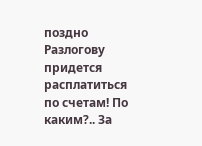поздно Разлогову придется расплатиться по счетам! По каким?.. За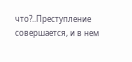что?..Преступление совершается, и в нем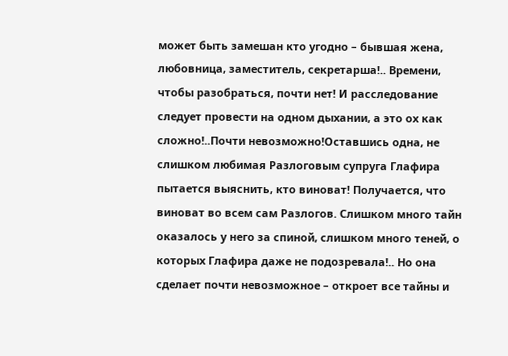может быть замешан кто угодно – бывшая жена, любовница, заместитель, секретарша!.. Времени, чтобы разобраться, почти нет! И расследование следует провести на одном дыхании, а это ох как сложно!..Почти невозможно!Оставшись одна, не слишком любимая Разлоговым супруга Глафира пытается выяснить, кто виноват! Получается, что виноват во всем сам Разлогов. Слишком много тайн оказалось у него за спиной, слишком много теней, о которых Глафира даже не подозревала!.. Но она сделает почти невозможное – откроет все тайны и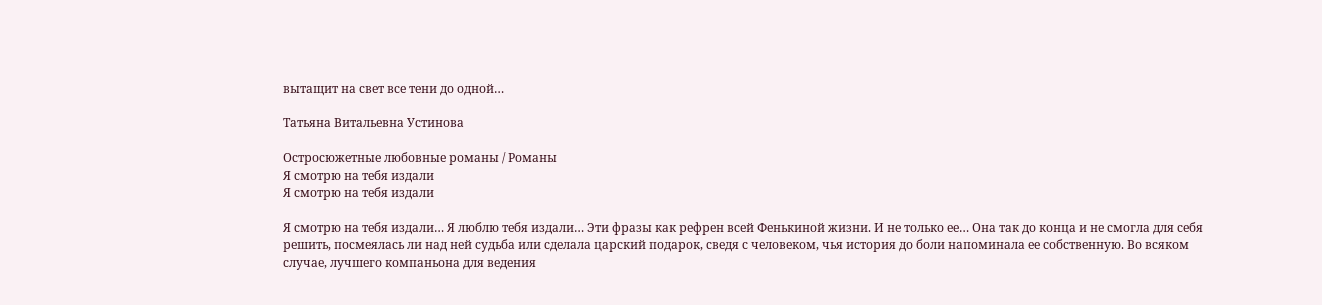вытащит на свет все тени до одной…

Татьяна Витальевна Устинова

Остросюжетные любовные романы / Романы
Я смотрю на тебя издали
Я смотрю на тебя издали

Я смотрю на тебя издали… Я люблю тебя издали… Эти фразы как рефрен всей Фенькиной жизни. И не только ее… Она так до конца и не смогла для себя решить, посмеялась ли над ней судьба или сделала царский подарок, сведя с человеком, чья история до боли напоминала ее собственную. Во всяком случае, лучшего компаньона для ведения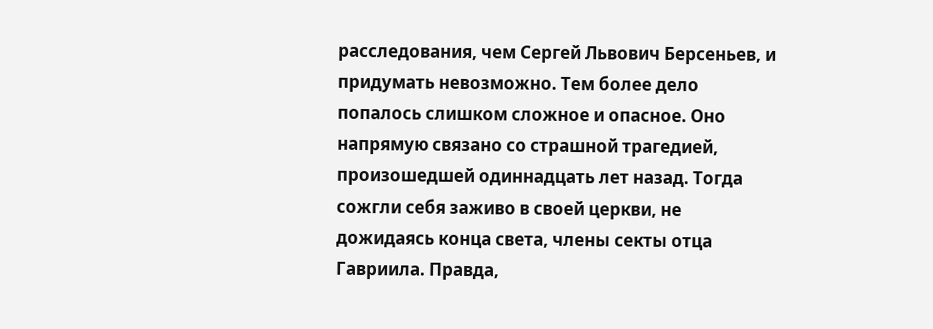расследования, чем Сергей Львович Берсеньев, и придумать невозможно. Тем более дело попалось слишком сложное и опасное. Оно напрямую связано со страшной трагедией, произошедшей одиннадцать лет назад. Тогда сожгли себя заживо в своей церкви, не дожидаясь конца света, члены секты отца Гавриила. Правда,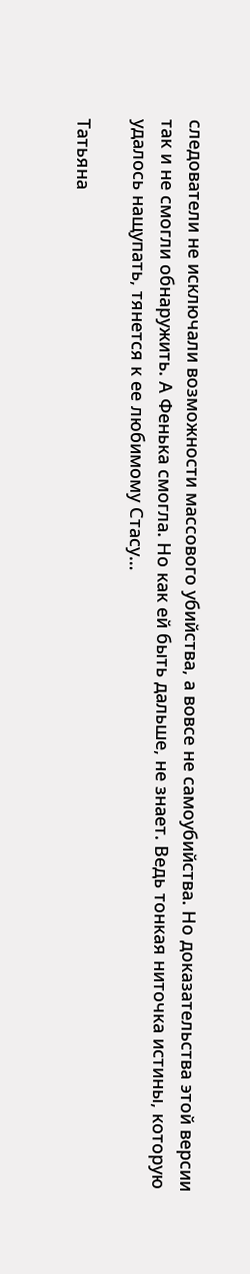следователи не исключали возможности массового убийства, а вовсе не самоубийства. Но доказательства этой версии так и не смогли обнаружить. А Фенька смогла. Но как ей быть дальше, не знает. Ведь тонкая ниточка истины, которую удалось нащупать, тянется к ее любимому Стасу…

Татьяна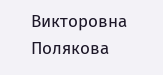Викторовна Полякова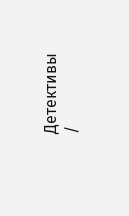Детективы /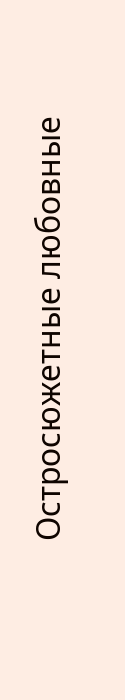Остросюжетные любовные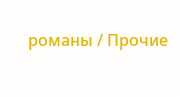романы / Прочие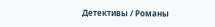Детективы / Романы